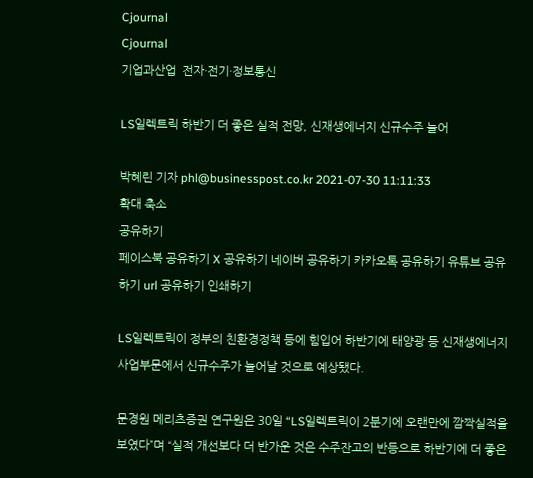Cjournal
Cjournal
기업과산업  전자·전기·정보통신

LS일렉트릭 하반기 더 좋은 실적 전망, 신재생에너지 신규수주 늘어

박혜린 기자 phl@businesspost.co.kr 2021-07-30 11:11:33
확대 축소
공유하기
페이스북 공유하기 X 공유하기 네이버 공유하기 카카오톡 공유하기 유튜브 공유하기 url 공유하기 인쇄하기

LS일렉트릭이 정부의 친환경정책 등에 힘입어 하반기에 태양광 등 신재생에너지사업부문에서 신규수주가 늘어날 것으로 예상됐다.

문경원 메리츠증권 연구원은 30일 “LS일렉트릭이 2분기에 오랜만에 깜짝실적을 보였다”며 “실적 개선보다 더 반가운 것은 수주잔고의 반등으로 하반기에 더 좋은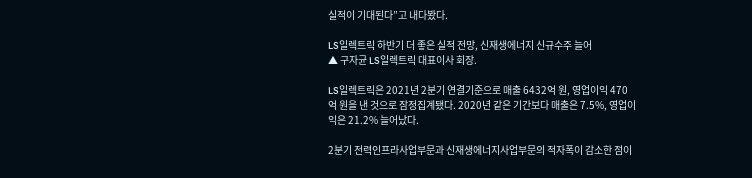실적이 기대된다”고 내다봤다.

LS일렉트릭 하반기 더 좋은 실적 전망, 신재생에너지 신규수주 늘어
▲ 구자균 LS일렉트릭 대표이사 회장.

LS일렉트릭은 2021년 2분기 연결기준으로 매출 6432억 원, 영업이익 470억 원을 낸 것으로 잠정집계됐다. 2020년 같은 기간보다 매출은 7.5%, 영업이익은 21.2% 늘어났다.

2분기 전력인프라사업부문과 신재생에너지사업부문의 적자폭이 감소한 점이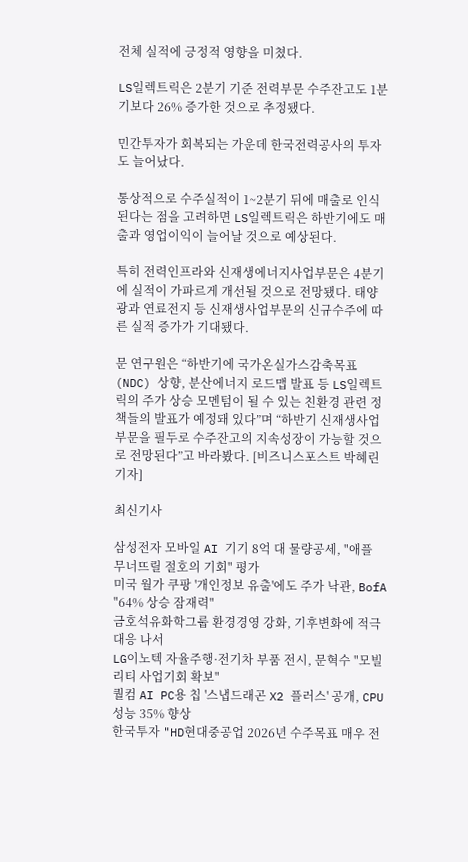전체 실적에 긍정적 영향을 미쳤다.

LS일렉트릭은 2분기 기준 전력부문 수주잔고도 1분기보다 26% 증가한 것으로 추정됐다.

민간투자가 회복되는 가운데 한국전력공사의 투자도 늘어났다.

통상적으로 수주실적이 1~2분기 뒤에 매출로 인식된다는 점을 고려하면 LS일렉트릭은 하반기에도 매출과 영업이익이 늘어날 것으로 예상된다.

특히 전력인프라와 신재생에너지사업부문은 4분기에 실적이 가파르게 개선될 것으로 전망됐다. 태양광과 연료전지 등 신재생사업부문의 신규수주에 따른 실적 증가가 기대됐다.

문 연구원은 “하반기에 국가온실가스감축목표(NDC) 상향, 분산에너지 로드맵 발표 등 LS일렉트릭의 주가 상승 모멘텀이 될 수 있는 친환경 관련 정책들의 발표가 예정돼 있다”며 “하반기 신재생사업부문을 필두로 수주잔고의 지속성장이 가능할 것으로 전망된다”고 바라봤다. [비즈니스포스트 박혜린 기자]

최신기사

삼성전자 모바일 AI 기기 8억 대 물량공세, "애플 무너뜨릴 절호의 기회" 평가
미국 월가 쿠팡 '개인정보 유출'에도 주가 낙관, BofA "64% 상승 잠재력"
금호석유화학그룹 환경경영 강화, 기후변화에 적극 대응 나서
LG이노텍 자율주행·전기차 부품 전시, 문혁수 "모빌리티 사업기회 확보"
퀄컴 AI PC용 칩 '스냅드래곤 X2 플러스' 공개, CPU 성능 35% 향상
한국투자 "HD현대중공업 2026년 수주목표 매우 전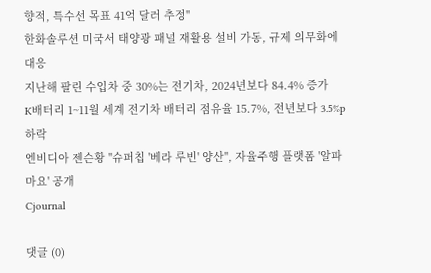향적, 특수선 목표 41억 달러 추정"
한화솔루션 미국서 태양광 패널 재활용 설비 가동, 규제 의무화에 대응
지난해 팔린 수입차 중 30%는 전기차, 2024년보다 84.4% 증가
K배터리 1~11월 세계 전기차 배터리 점유율 15.7%, 전년보다 3.5%p 하락
엔비디아 젠슨황 "슈퍼칩 '베라 루빈' 양산", 자율주행 플랫폼 '알파마요' 공개
Cjournal

댓글 (0)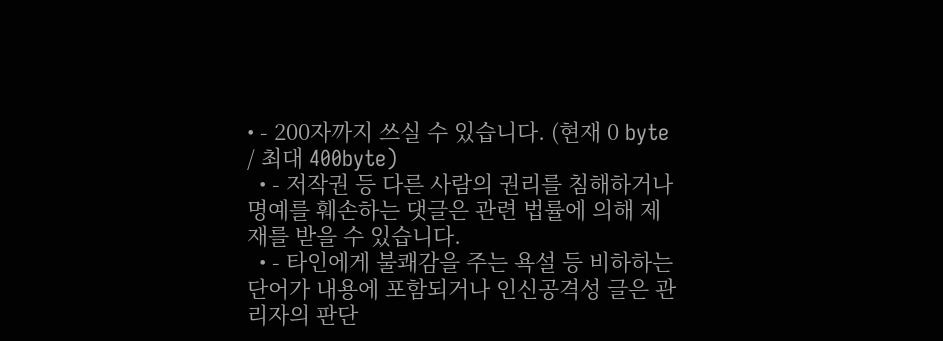• - 200자까지 쓰실 수 있습니다. (현재 0 byte / 최대 400byte)
  • - 저작권 등 다른 사람의 권리를 침해하거나 명예를 훼손하는 댓글은 관련 법률에 의해 제재를 받을 수 있습니다.
  • - 타인에게 불쾌감을 주는 욕설 등 비하하는 단어가 내용에 포함되거나 인신공격성 글은 관리자의 판단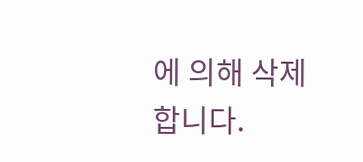에 의해 삭제 합니다.